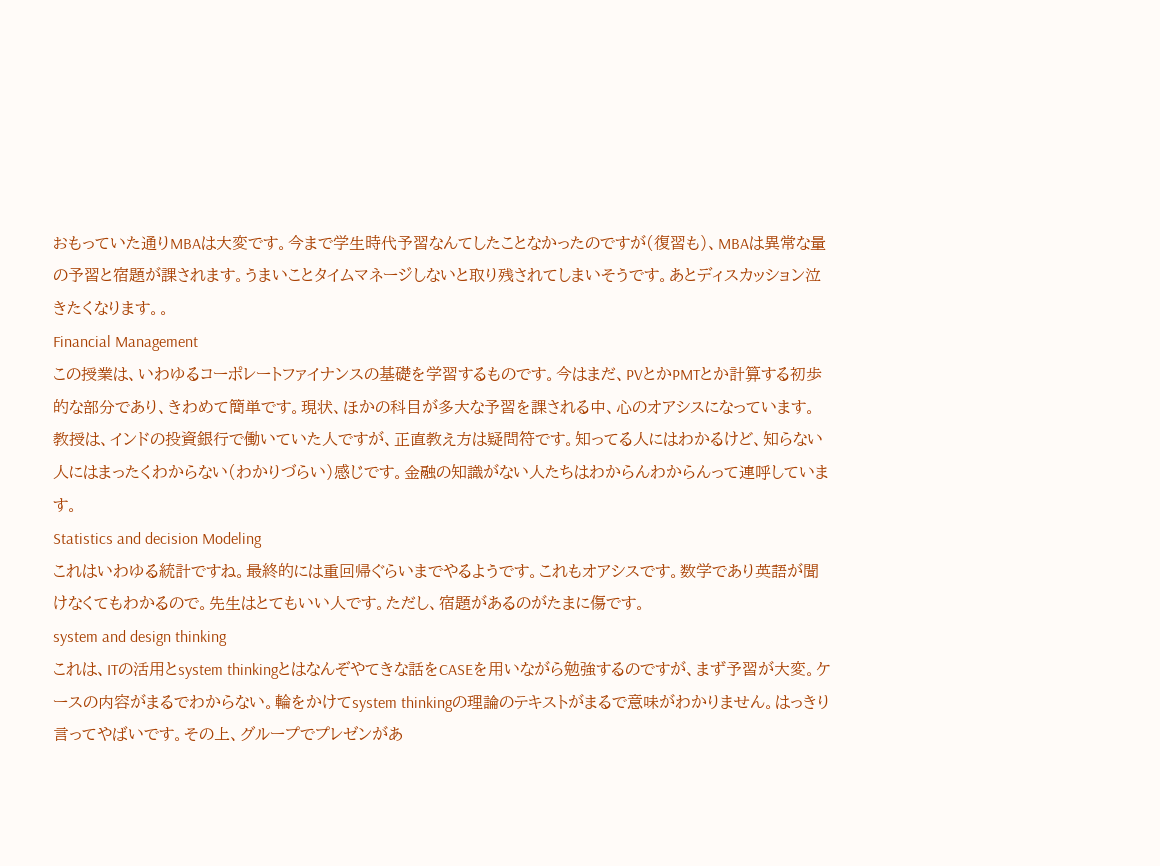おもっていた通りMBAは大変です。今まで学生時代予習なんてしたことなかったのですが(復習も)、MBAは異常な量の予習と宿題が課されます。うまいことタイムマネージしないと取り残されてしまいそうです。あとディスカッション泣きたくなります。。
Financial Management
この授業は、いわゆるコーポレートファイナンスの基礎を学習するものです。今はまだ、PVとかPMTとか計算する初歩的な部分であり、きわめて簡単です。現状、ほかの科目が多大な予習を課される中、心のオアシスになっています。
教授は、インドの投資銀行で働いていた人ですが、正直教え方は疑問符です。知ってる人にはわかるけど、知らない人にはまったくわからない(わかりづらい)感じです。金融の知識がない人たちはわからんわからんって連呼しています。
Statistics and decision Modeling
これはいわゆる統計ですね。最終的には重回帰ぐらいまでやるようです。これもオアシスです。数学であり英語が聞けなくてもわかるので。先生はとてもいい人です。ただし、宿題があるのがたまに傷です。
system and design thinking
これは、ITの活用とsystem thinkingとはなんぞやてきな話をCASEを用いながら勉強するのですが、まず予習が大変。ケースの内容がまるでわからない。輪をかけてsystem thinkingの理論のテキストがまるで意味がわかりません。はっきり言ってやばいです。その上、グループでプレゼンがあ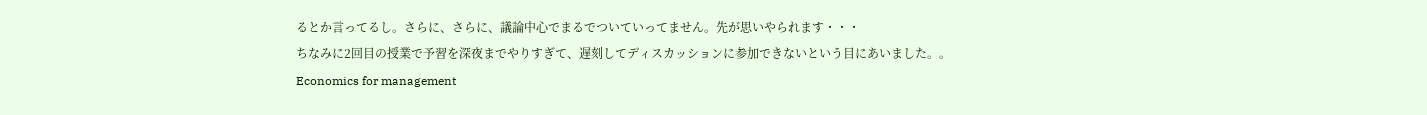るとか言ってるし。さらに、さらに、議論中心でまるでついていってません。先が思いやられます・・・
ちなみに2回目の授業で予習を深夜までやりすぎて、遅刻してディスカッションに参加できないという目にあいました。。
Economics for management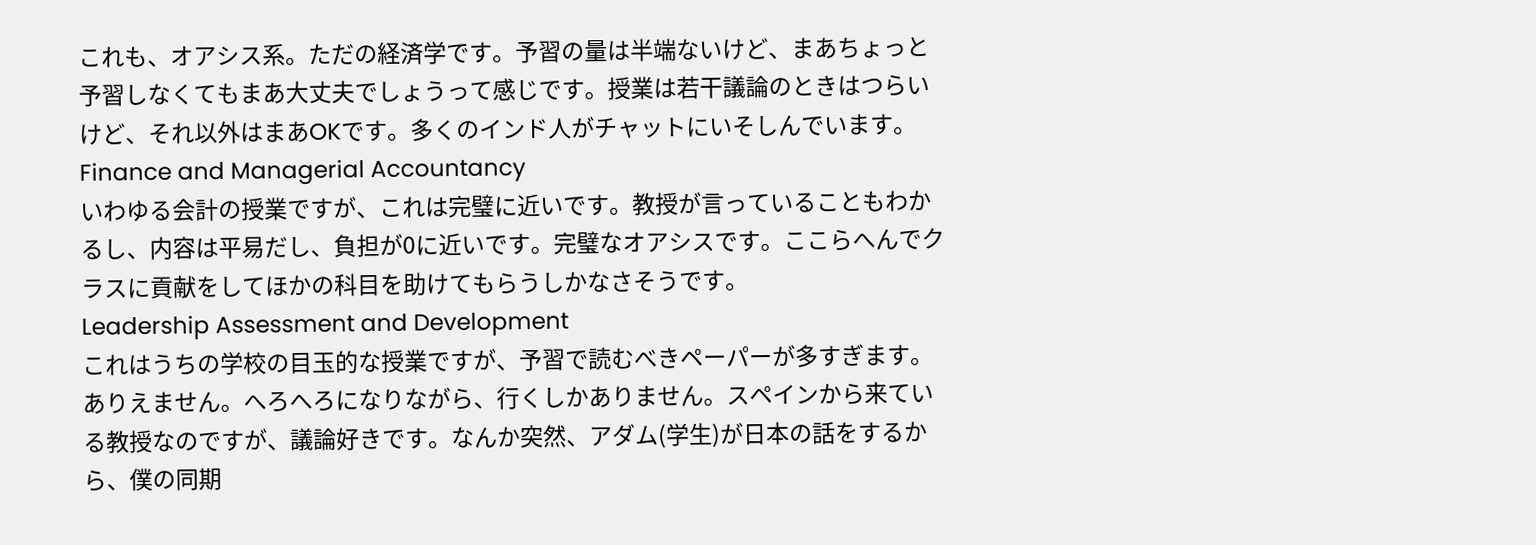これも、オアシス系。ただの経済学です。予習の量は半端ないけど、まあちょっと予習しなくてもまあ大丈夫でしょうって感じです。授業は若干議論のときはつらいけど、それ以外はまあOKです。多くのインド人がチャットにいそしんでいます。
Finance and Managerial Accountancy
いわゆる会計の授業ですが、これは完璧に近いです。教授が言っていることもわかるし、内容は平易だし、負担が0に近いです。完璧なオアシスです。ここらへんでクラスに貢献をしてほかの科目を助けてもらうしかなさそうです。
Leadership Assessment and Development
これはうちの学校の目玉的な授業ですが、予習で読むべきペーパーが多すぎます。ありえません。へろへろになりながら、行くしかありません。スペインから来ている教授なのですが、議論好きです。なんか突然、アダム(学生)が日本の話をするから、僕の同期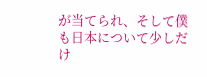が当てられ、そして僕も日本について少しだけ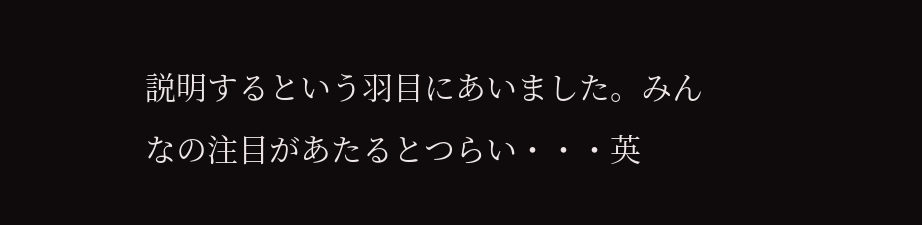説明するという羽目にあいました。みんなの注目があたるとつらい・・・英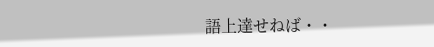語上達せねば・・